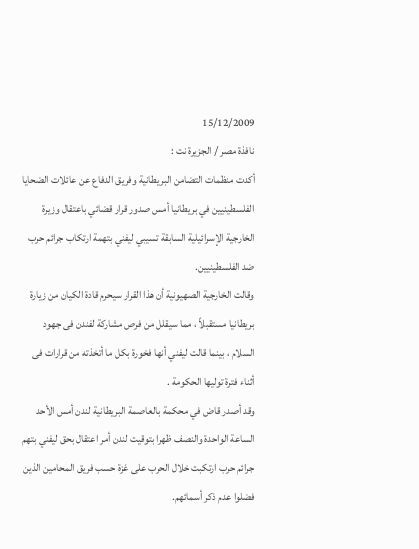15/12/2009
نافذة مصر / الجزيرة نت :
أكدت منظمات التضامن البريطانية وفريق الدفاع عن عائلات الضحايا الفلسطينيين في بريطانيا أمس صدور قرار قضائي باعتقال وزيرة الخارجية الإسرائيلية السابقة تسيبي ليفني بتهمة ارتكاب جرائم حرب ضد الفلسطينيين.
وقالت الخارجية الصهيونية أن هذا القرار سيحرم قادة الكيان من زيارة بريطانيا مستقبلاً ، مما سيقلل من فرص مشاركة لفندن فى جهود السلام ، بينما قالت ليفني أنها فخورة بكل ما أتخذته من قرارات فى أثناء فترة توليها الحكومة .
وقد أصدر قاض في محكمة بالعاصمة البريطانية لندن أمس الأحد الساعة الواحدة والنصف ظهرا بتوقيت لندن أمر اعتقال بحق ليفني بتهم جرائم حرب ارتكبت خلال الحرب على غزة حسب فريق المحامين الذين فضلوا عدم ذكر أسمائهم.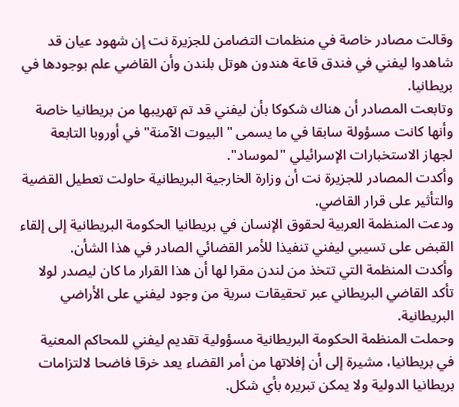وقالت مصادر خاصة في منظمات التضامن للجزيرة نت إن شهود عيان قد شاهدوا ليفني في فندق قاعة هندون هوتل بلندن وأن القاضي علم بوجودها في بريطانيا.
وتابعت المصادر أن هناك شكوكا بأن ليفني قد تم تهريبها من بريطانيا خاصة وأنها كانت مسؤولة سابقا في ما يسمى "البيوت الآمنة" في أوروبا التابعة لجهاز الاستخبارات الإسرائيلي "لموساد".
وأكدت المصادر للجزيرة نت أن وزارة الخارجية البريطانية حاولت تعطيل القضية والتأثير على قرار القاضي.
ودعت المنظمة العربية لحقوق الإنسان في بريطانيا الحكومة البريطانية إلى إلقاء القبض على تسيبي ليفني تنفيذا للأمر القضائي الصادر في هذا الشأن.
وأكدت المنظمة التي تتخذ من لندن مقرا لها أن هذا القرار ما كان ليصدر لولا تأكد القاضي البريطاني عبر تحقيقات سرية من وجود ليفني على الأراضي البريطانية.
وحملت المنظمة الحكومة البريطانية مسؤولية تقديم ليفني للمحاكم المعنية في بريطانيا، مشيرة إلى أن إفلاتها من أمر القضاء يعد خرقا فاضحا لالتزامات بريطانيا الدولية ولا يمكن تبريره بأي شكل.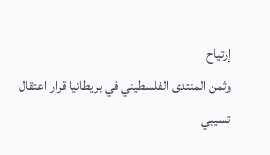إرتياح
وثمن المنتدى الفلسطيني في بريطانيا قرار اعتقال تسيبي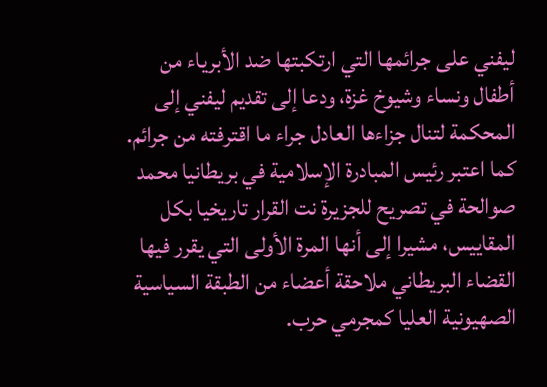ليفني على جرائمها التي ارتكبتها ضد الأبرياء من أطفال ونساء وشيوخ غزة، ودعا إلى تقديم ليفني إلى المحكمة لتنال جزاءها العادل جراء ما اقترفته من جرائم.
كما اعتبر رئيس المبادرة الإسلامية في بريطانيا محمد صوالحة في تصريح للجزيرة نت القرار تاريخيا بكل المقاييس، مشيرا إلى أنها المرة الأولى التي يقرر فيها القضاء البريطاني ملاحقة أعضاء من الطبقة السياسية الصهيونية العليا كمجرمي حرب.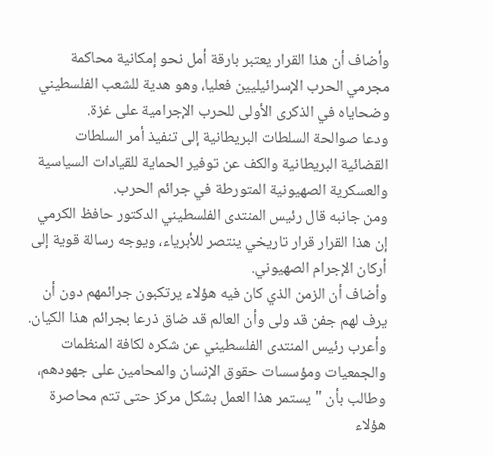وأضاف أن هذا القرار يعتبر بارقة أمل نحو إمكانية محاكمة مجرمي الحرب الإسرائيليين فعليا، وهو هدية للشعب الفلسطيني وضحاياه في الذكرى الأولى للحرب الإجرامية على غزة.
ودعا صوالحة السلطات البريطانية إلى تنفيذ أمر السلطات القضائية البريطانية والكف عن توفير الحماية للقيادات السياسية والعسكرية الصهيونية المتورطة في جرائم الحرب.
ومن جانبه قال رئيس المنتدى الفلسطيني الدكتور حافظ الكرمي إن هذا القرار قرار تاريخي ينتصر للأبرياء، ويوجه رسالة قوية إلى أركان الإجرام الصهيوني.
وأضاف أن الزمن الذي كان فيه هؤلاء يرتكبون جرائمهم دون أن يرف لهم جفن قد ولى وأن العالم قد ضاق ذرعا بجرائم هذا الكيان.
وأعرب رئيس المنتدى الفلسطيني عن شكره لكافة المنظمات والجمعيات ومؤسسات حقوق الإنسان والمحامين على جهودهم، وطالب بأن "يستمر هذا العمل بشكل مركز حتى تتم محاصرة هؤلاء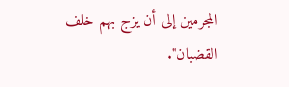المجرمين إلى أن يزج بهم خلف القضبان".